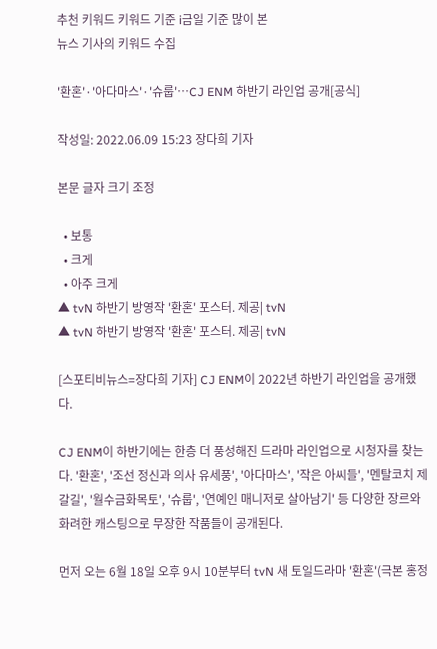추천 키워드 키워드 기준 i금일 기준 많이 본
뉴스 기사의 키워드 수집

'환혼'·'아다마스'·'슈룹'…CJ ENM 하반기 라인업 공개[공식]

작성일: 2022.06.09 15:23 장다희 기자

본문 글자 크기 조정

  • 보통
  • 크게
  • 아주 크게
▲ tvN 하반기 방영작 '환혼' 포스터. 제공| tvN
▲ tvN 하반기 방영작 '환혼' 포스터. 제공| tvN

[스포티비뉴스=장다희 기자] CJ ENM이 2022년 하반기 라인업을 공개했다.

CJ ENM이 하반기에는 한층 더 풍성해진 드라마 라인업으로 시청자를 찾는다. '환혼', '조선 정신과 의사 유세풍', '아다마스', '작은 아씨들', '멘탈코치 제갈길', '월수금화목토', '슈룹', '연예인 매니저로 살아남기' 등 다양한 장르와 화려한 캐스팅으로 무장한 작품들이 공개된다.

먼저 오는 6월 18일 오후 9시 10분부터 tvN 새 토일드라마 '환혼'(극본 홍정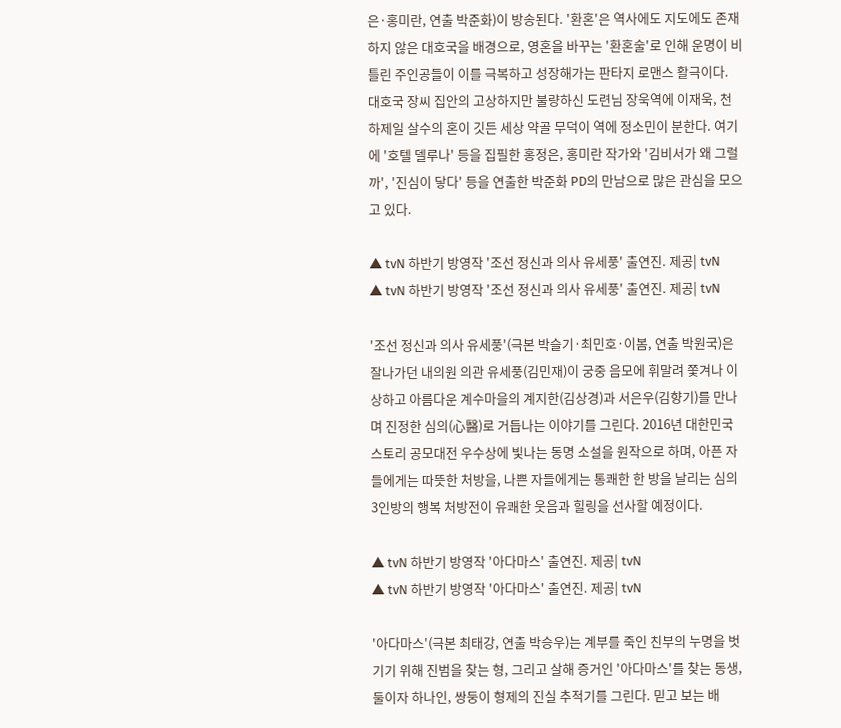은·홍미란, 연출 박준화)이 방송된다. '환혼'은 역사에도 지도에도 존재하지 않은 대호국을 배경으로, 영혼을 바꾸는 '환혼술'로 인해 운명이 비틀린 주인공들이 이를 극복하고 성장해가는 판타지 로맨스 활극이다. 대호국 장씨 집안의 고상하지만 불량하신 도련님 장욱역에 이재욱, 천하제일 살수의 혼이 깃든 세상 약골 무덕이 역에 정소민이 분한다. 여기에 '호텔 델루나' 등을 집필한 홍정은, 홍미란 작가와 '김비서가 왜 그럴까', '진심이 닿다' 등을 연출한 박준화 PD의 만남으로 많은 관심을 모으고 있다.

▲ tvN 하반기 방영작 '조선 정신과 의사 유세풍' 출연진. 제공| tvN
▲ tvN 하반기 방영작 '조선 정신과 의사 유세풍' 출연진. 제공| tvN

'조선 정신과 의사 유세풍'(극본 박슬기·최민호·이봄, 연출 박원국)은 잘나가던 내의원 의관 유세풍(김민재)이 궁중 음모에 휘말려 쫓겨나 이상하고 아름다운 계수마을의 계지한(김상경)과 서은우(김향기)를 만나며 진정한 심의(心醫)로 거듭나는 이야기를 그린다. 2016년 대한민국 스토리 공모대전 우수상에 빛나는 동명 소설을 원작으로 하며, 아픈 자들에게는 따뜻한 처방을, 나쁜 자들에게는 통쾌한 한 방을 날리는 심의 3인방의 행복 처방전이 유쾌한 웃음과 힐링을 선사할 예정이다.

▲ tvN 하반기 방영작 '아다마스' 출연진. 제공| tvN
▲ tvN 하반기 방영작 '아다마스' 출연진. 제공| tvN

'아다마스'(극본 최태강, 연출 박승우)는 계부를 죽인 친부의 누명을 벗기기 위해 진범을 찾는 형, 그리고 살해 증거인 '아다마스'를 찾는 동생, 둘이자 하나인, 쌍둥이 형제의 진실 추적기를 그린다. 믿고 보는 배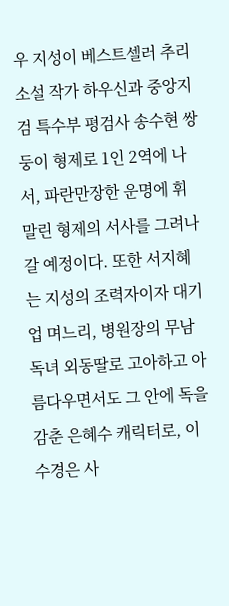우 지성이 베스트셀러 추리소설 작가 하우신과 중앙지검 특수부 평검사 송수현 쌍둥이 형제로 1인 2역에 나서, 파란만장한 운명에 휘말린 형제의 서사를 그려나갈 예정이다. 또한 서지혜는 지성의 조력자이자 대기업 며느리, 병원장의 무남독녀 외동딸로 고아하고 아름다우면서도 그 안에 독을 감춘 은혜수 캐릭터로, 이수경은 사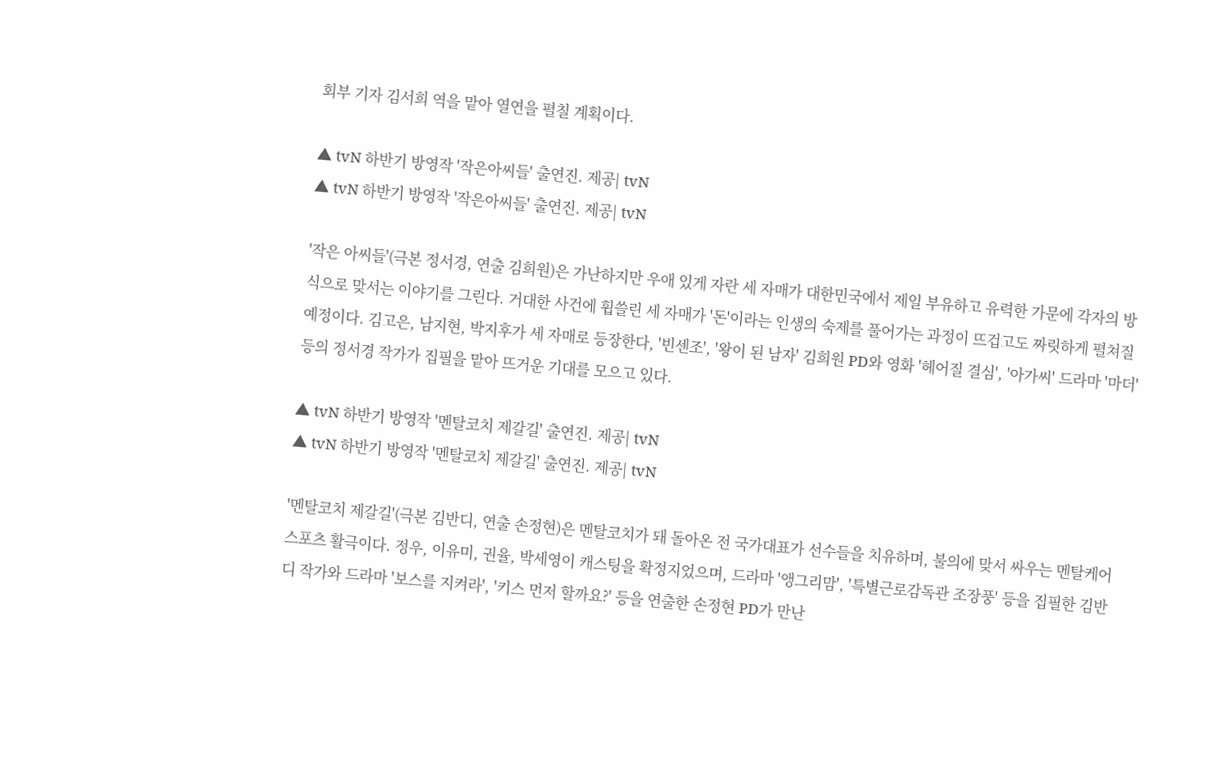회부 기자 김서희 역을 맡아 열연을 펼칠 계획이다.

▲ tvN 하반기 방영작 '작은아씨들' 출연진. 제공| tvN
▲ tvN 하반기 방영작 '작은아씨들' 출연진. 제공| tvN

'작은 아씨들'(극본 정서경, 연출 김희원)은 가난하지만 우애 있게 자란 세 자매가 대한민국에서 제일 부유하고 유력한 가문에 각자의 방식으로 맞서는 이야기를 그린다. 거대한 사건에 휩쓸린 세 자매가 '돈'이라는 인생의 숙제를 풀어가는 과정이 뜨겁고도 짜릿하게 펼쳐질 예정이다. 김고은, 남지현, 박지후가 세 자매로 등장한다, '빈센조', '왕이 된 남자' 김희원 PD와 영화 '헤어질 결심', '아가씨' 드라마 '마더' 등의 정서경 작가가 집필을 맡아 뜨거운 기대를 모으고 있다.

▲ tvN 하반기 방영작 '멘탈코치 제갈길' 출연진. 제공| tvN
▲ tvN 하반기 방영작 '멘탈코치 제갈길' 출연진. 제공| tvN

'멘탈코치 제갈길'(극본 김반디, 연출 손정현)은 멘탈코치가 돼 돌아온 전 국가대표가 선수들을 치유하며, 불의에 맞서 싸우는 멘탈케어 스포츠 활극이다. 정우, 이유미, 권율, 박세영이 캐스팅을 확정지었으며, 드라마 '앵그리맘', '특별근로감독관 조장풍' 등을 집필한 김반디 작가와 드라마 '보스를 지켜라', '키스 먼저 할까요?' 등을 연출한 손정현 PD가 만난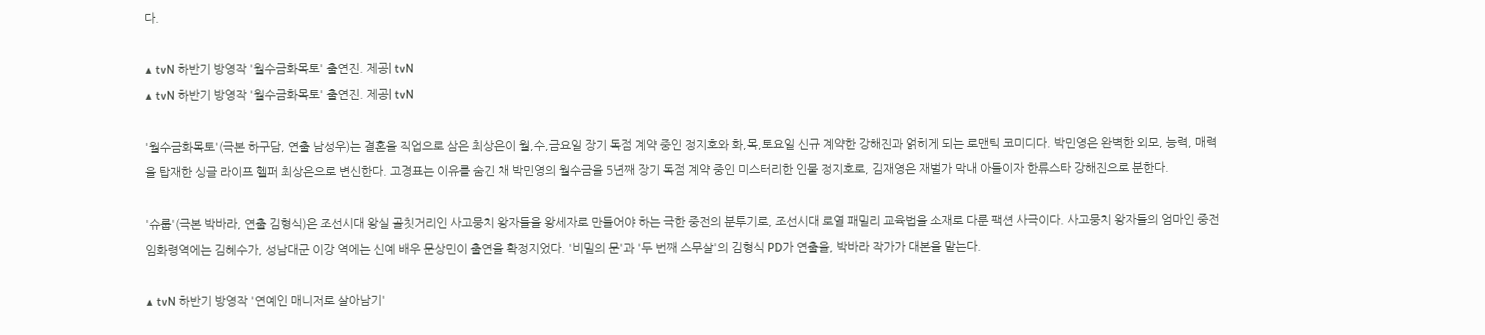다.

▲ tvN 하반기 방영작 '월수금화목토' 출연진. 제공| tvN
▲ tvN 하반기 방영작 '월수금화목토' 출연진. 제공| tvN

'월수금화목토'(극본 하구담, 연출 남성우)는 결혼을 직업으로 삼은 최상은이 월,수,금요일 장기 독점 계약 중인 정지호와 화,목,토요일 신규 계약한 강해진과 얽히게 되는 로맨틱 코미디다. 박민영은 완벽한 외모, 능력, 매력을 탑재한 싱글 라이프 헬퍼 최상은으로 변신한다. 고경표는 이유를 숨긴 채 박민영의 월수금을 5년째 장기 독점 계약 중인 미스터리한 인물 정지호로, 김재영은 재벌가 막내 아들이자 한류스타 강해진으로 분한다.

'슈룹'(극본 박바라, 연출 김형식)은 조선시대 왕실 골칫거리인 사고뭉치 왕자들을 왕세자로 만들어야 하는 극한 중전의 분투기로, 조선시대 로열 패밀리 교육법을 소재로 다룬 팩션 사극이다. 사고뭉치 왕자들의 엄마인 중전 임화령역에는 김혜수가, 성남대군 이강 역에는 신예 배우 문상민이 출연을 확정지었다. '비밀의 문'과 '두 번째 스무살'의 김형식 PD가 연출을, 박바라 작가가 대본을 맡는다.

▲ tvN 하반기 방영작 '연예인 매니저로 살아남기'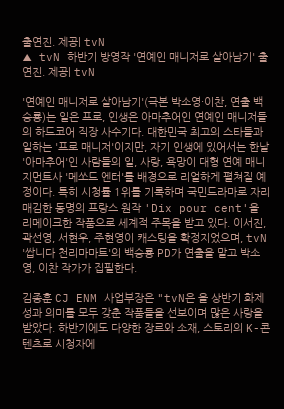출연진. 제공| tvN
▲ tvN 하반기 방영작 '연예인 매니저로 살아남기' 출연진. 제공| tvN

'연예인 매니저로 살아남기'(극본 박소영·이찬, 연출 백승룡)는 일은 프로, 인생은 아마추어인 연예인 매니저들의 하드코어 직장 사수기다. 대한민국 최고의 스타들과 일하는 '프로 매니저'이지만, 자기 인생에 있어서는 한낱 '아마추어'인 사람들의 일, 사랑, 욕망이 대형 연예 매니지먼트사 '메쏘드 엔터'를 배경으로 리얼하게 펼쳐질 예정이다. 특히 시청률 1위를 기록하며 국민드라마로 자리매김한 동명의 프랑스 원작 'Dix pour cent'을 리메이크한 작품으로 세계적 주목을 받고 있다. 이서진, 곽선영, 서현우, 주현영이 캐스팅을 확정지었으며, tvN '쌉니다 천리마마트'의 백승룡 PD가 연출을 맡고 박소영, 이찬 작가가 집필한다.

김종훈 CJ ENM 사업부장은 "tvN은 올 상반기 화제성과 의미를 모두 갖춘 작품들을 선보이며 많은 사랑을 받았다. 하반기에도 다양한 장르와 소재, 스토리의 K-콘텐츠로 시청자에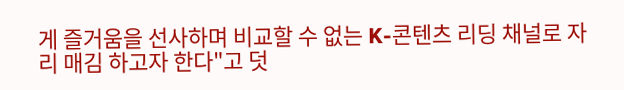게 즐거움을 선사하며 비교할 수 없는 K-콘텐츠 리딩 채널로 자리 매김 하고자 한다"고 덧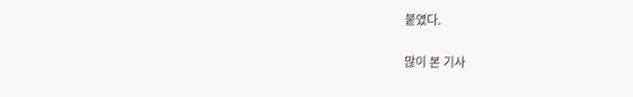붙였다.

많이 본 기사